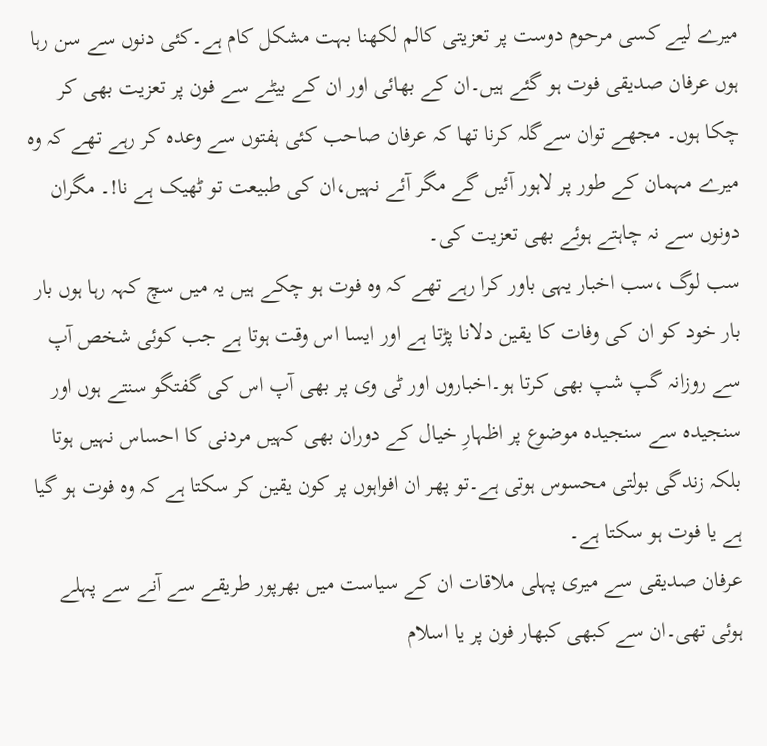میرے لیے کسی مرحوم دوست پر تعزیتی کالم لکھنا بہت مشکل کام ہے۔کئی دنوں سے سن رہا ہوں عرفان صدیقی فوت ہو گئے ہیں۔ان کے بھائی اور ان کے بیٹے سے فون پر تعزیت بھی کر چکا ہوں۔ مجھے توان سےگلہ کرنا تھا کہ عرفان صاحب کئی ہفتوں سے وعدہ کر رہے تھے کہ وہ میرے مہمان کے طور پر لاہور آئیں گے مگر آئے نہیں،ان کی طبیعت تو ٹھیک ہے نا!۔ مگران دونوں سے نہ چاہتے ہوئے بھی تعزیت کی۔
سب لوگ ،سب اخبار یہی باور کرا رہے تھے کہ وہ فوت ہو چکے ہیں یہ میں سچ کہہ رہا ہوں بار بار خود کو ان کی وفات کا یقین دلانا پڑتا ہے اور ایسا اس وقت ہوتا ہے جب کوئی شخص آپ سے روزانہ گپ شپ بھی کرتا ہو۔اخباروں اور ٹی وی پر بھی آپ اس کی گفتگو سنتے ہوں اور سنجیدہ سے سنجیدہ موضوع پر اظہارِ خیال کے دوران بھی کہیں مردنی کا احساس نہیں ہوتا بلکہ زندگی بولتی محسوس ہوتی ہے۔تو پھر ان افواہوں پر کون یقین کر سکتا ہے کہ وہ فوت ہو گیا ہے یا فوت ہو سکتا ہے۔
عرفان صدیقی سے میری پہلی ملاقات ان کے سیاست میں بھرپور طریقے سے آنے سے پہلے ہوئی تھی۔ان سے کبھی کبھار فون پر یا اسلام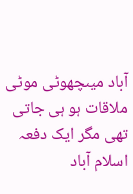آباد میںچھوٹی موٹی ملاقات ہو ہی جاتی تھی مگر ایک دفعہ اسلام آباد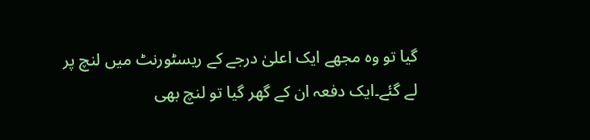گیا تو وہ مجھے ایک اعلیٰ درجے کے ریسٹورنٹ میں لنچ پر لے گئے۔ایک دفعہ ان کے گھر گیا تو لنچ بھی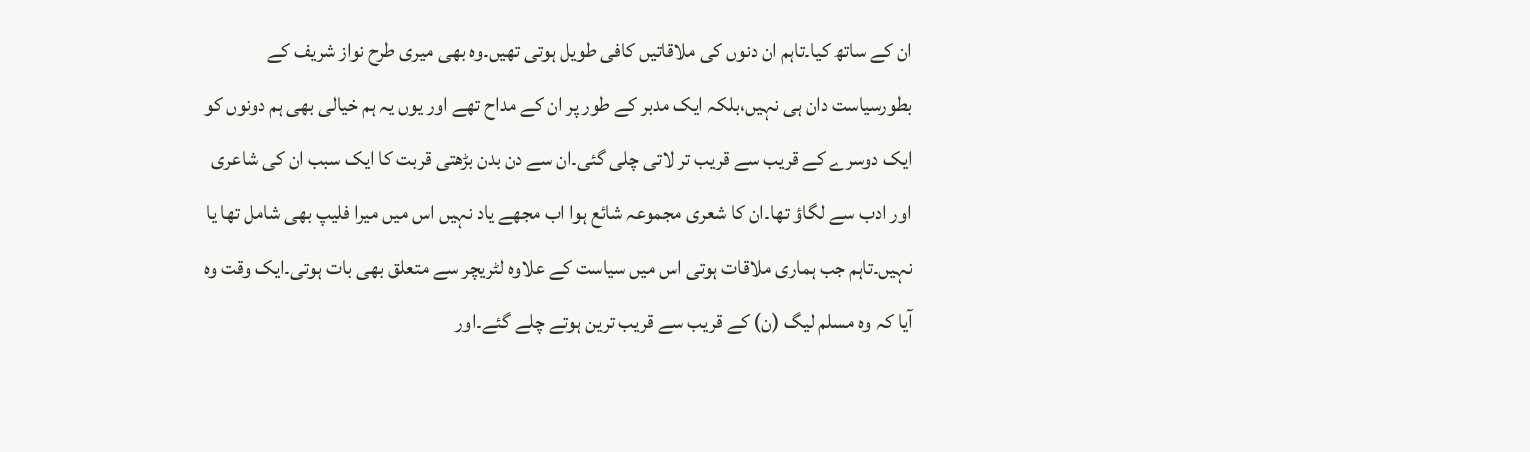ان کے ساتھ کیا۔تاہم ان دنوں کی ملاقاتیں کافی طویل ہوتی تھیں۔وہ بھی میری طرح نواز شریف کے بطورسیاست دان ہی نہیں،بلکہ ایک مدبر کے طور پر ان کے مداح تھے اور یوں یہ ہم خیالی بھی ہم دونوں کو ایک دوسرے کے قریب سے قریب تر لاتی چلی گئی۔ان سے دن بدن بڑھتی قربت کا ایک سبب ان کی شاعری اور ادب سے لگاؤ تھا۔ان کا شعری مجموعہ شائع ہوا اب مجھے یاد نہیں اس میں میرا فلیپ بھی شامل تھا یا نہیں۔تاہم جب ہماری ملاقات ہوتی اس میں سیاست کے علاوہ لٹریچر سے متعلق بھی بات ہوتی۔ایک وقت وہ آیا کہ وہ مسلم لیگ (ن) کے قریب سے قریب ترین ہوتے چلے گئے۔اور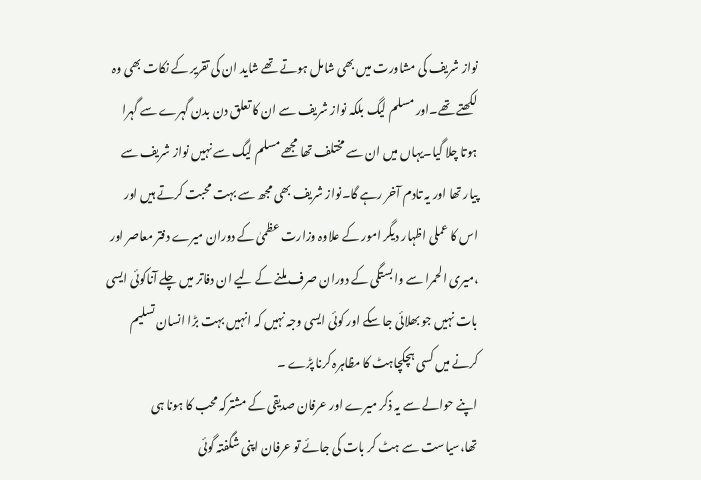نواز شریف کی مشاورت میں بھی شامل ہوتے تھے شاید ان کی تقریر کے نکات بھی وہ لکھتے تھے۔اور مسلم لیگ بلکہ نواز شریف سے ان کا تعلق دن بدن گہرے سے گہرا ہوتا چلا گیا۔یہاں میں ان سے مختلف تھا مجھے مسلم لیگ سے نہیں نواز شریف سے پیار تھا اور یہ تادم آخر رہے گا۔نواز شریف بھی مجھ سے بہت محبت کرتے ہیں اور اس کا عملی اظہار دیگر امور کے علاوہ وزارت عظمیٰ کے دوران میرے دفتر معاصر اور ،میری الحمرا سے وابستگی کے دوران صرف ملنے کے لیے ان دفاتر میں چلے آناکوئی ایسی بات نہیں جو بھلائی جا سکے اور کوئی ایسی وجہ نہیں کہ انہیں بہت بڑا انسان تسلیم کرنے میں کسی ہچکچاہٹ کا مظاہرہ کرنا پڑے ۔
اپنے حوالے سے یہ ذکر میرے اور عرفان صدیقی کے مشترکہ محب کا ہونا ہی تھا،سیاست سے ہٹ کر بات کی جائے تو عرفان اپنی شگفتہ گوئی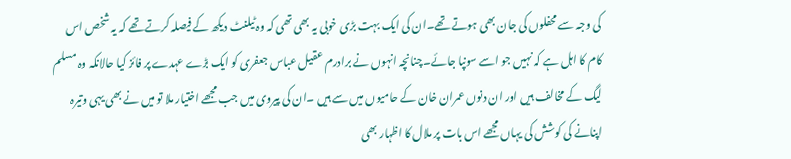کی وجہ سے محفلوں کی جان بھی ہوتے تھے۔ان کی ایک بہت بڑی خوبی یہ بھی تھی کہ وہ ٹیلنٹ دیکھ کے فیصلہ کرتے تھے کہ یہ شخص اس کام کا اہل ہے کہ نہیں جو اسے سونپا جائے۔چنانچہ انہوں نے برادرم عقیل عباس جعفری کو ایک بڑے عہدے پر فائز کیا حالانکہ وہ مسلم لیگ کے مخالف ہیں اور ان دنوں عمران خان کے حامیوں میں سے ہیں ۔ان کی پیروی میں جب مجھے اختیار ملا تو میں نے بھی یہی وتیرہ اپنانے کی کوشش کی یہاں مجھے اس بات پر ملال کا اظہار بھی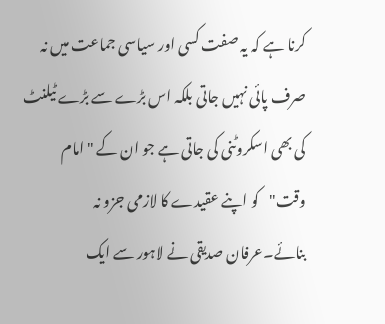کرنا ہے کہ یہ صفت کسی اور سیاسی جماعت میں نہ صرف پائی نہیں جاتی بلکہ اس بڑے سے بڑے ٹیلنٹ کی بھی اسکروٹنی کی جاتی ہے جو ان کے "امام وقت"کو اپنے عقیدے کا لازمی جزو نہ بنائے۔عرفان صدیقی نے لاہور سے ایک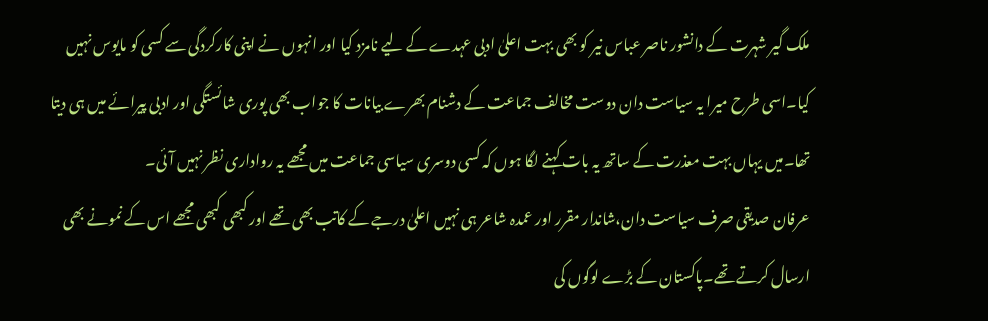ملک گیر شہرت کے دانشور ناصر عباس نیر کو بھی بہت اعلیٰ ادبی عہدے کے لیے نامزد کیا اور انہوں نے اپنی کارکردگی سے کسی کو مایوس نہیں کیا۔اسی طرح میرا یہ سیاست دان دوست مخالف جماعت کے دشنام بھرے بیانات کا جواب بھی پوری شائستگی اور ادبی پیرائے میں ہی دیتا تھا۔میں یہاں بہت معذرت کے ساتھ یہ بات کہنے لگا ہوں کہ کسی دوسری سیاسی جماعت میں مجھے یہ رواداری نظر نہیں آئی۔
عرفان صدیقی صرف سیاست دان،شاندار مقرر اور عمدہ شاعر ہی نہیں اعلیٰ درجے کے کاتب بھی تھے اور کبھی کبھی مجھے اس کے نمونے بھی ارسال کرتے تھے۔پاکستان کے بڑے لوگوں کی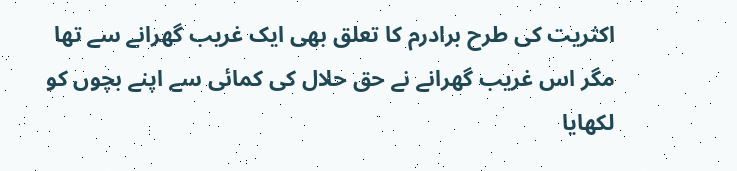اکثریت کی طرح برادرم کا تعلق بھی ایک غریب گھرانے سے تھا مگر اس غریب گھرانے نے حق حلال کی کمائی سے اپنے بچوں کو لکھایا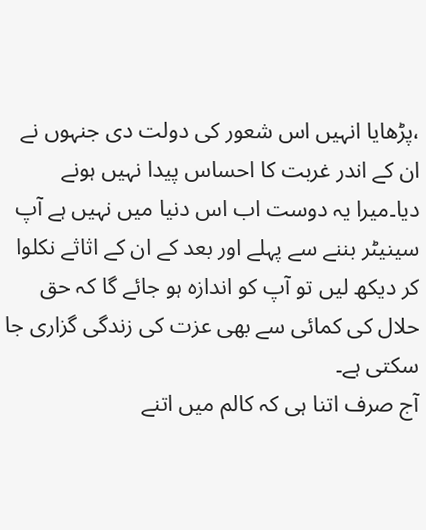،پڑھایا انہیں اس شعور کی دولت دی جنہوں نے ان کے اندر غربت کا احساس پیدا نہیں ہونے دیا۔میرا یہ دوست اب اس دنیا میں نہیں ہے آپ سینیٹر بننے سے پہلے اور بعد کے ان کے اثاثے نکلوا کر دیکھ لیں تو آپ کو اندازہ ہو جائے گا کہ حق حلال کی کمائی سے بھی عزت کی زندگی گزاری جا سکتی ہے۔
آج صرف اتنا ہی کہ کالم میں اتنے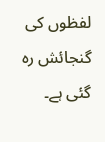لفظوں کی گنجائش رہ گئی ہے۔